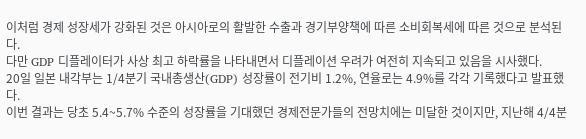이처럼 경제 성장세가 강화된 것은 아시아로의 활발한 수출과 경기부양책에 따른 소비회복세에 따른 것으로 분석된다.
다만 GDP 디플레이터가 사상 최고 하락률을 나타내면서 디플레이션 우려가 여전히 지속되고 있음을 시사했다.
20일 일본 내각부는 1/4분기 국내총생산(GDP) 성장률이 전기비 1.2%, 연율로는 4.9%를 각각 기록했다고 발표했다.
이번 결과는 당초 5.4~5.7% 수준의 성장률을 기대했던 경제전문가들의 전망치에는 미달한 것이지만, 지난해 4/4분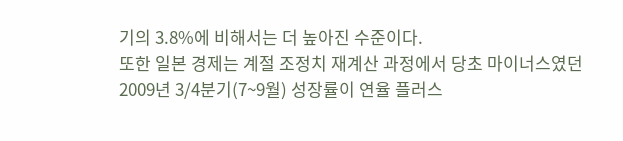기의 3.8%에 비해서는 더 높아진 수준이다.
또한 일본 경제는 계절 조정치 재계산 과정에서 당초 마이너스였던 2009년 3/4분기(7~9월) 성장률이 연율 플러스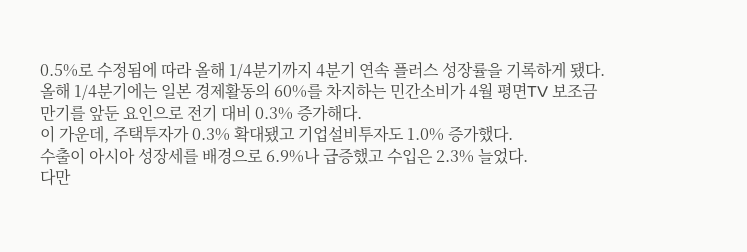0.5%로 수정됨에 따라 올해 1/4분기까지 4분기 연속 플러스 성장률을 기록하게 됐다.
올해 1/4분기에는 일본 경제활동의 60%를 차지하는 민간소비가 4월 평면TV 보조금 만기를 앞둔 요인으로 전기 대비 0.3% 증가해다.
이 가운데, 주택투자가 0.3% 확대됐고 기업설비투자도 1.0% 증가했다.
수출이 아시아 성장세를 배경으로 6.9%나 급증했고 수입은 2.3% 늘었다.
다만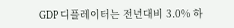GDP 디플레이터는 전년대비 3.0% 하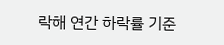락해 연간 하락률 기준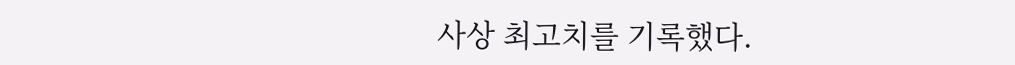사상 최고치를 기록했다.